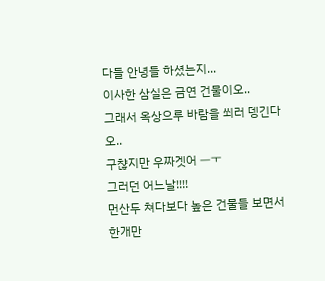다들 안녕들 하셨는지...
이사한 삼실은 금연 건물이오..
그래서 옥상으루 바람을 쐬러 뎅긴다오..
구챦지만 우짜겟어 ㅡㅜ
그러던 어느날!!!!
먼산두 쳐다보다 높은 건물들 보면서 한개만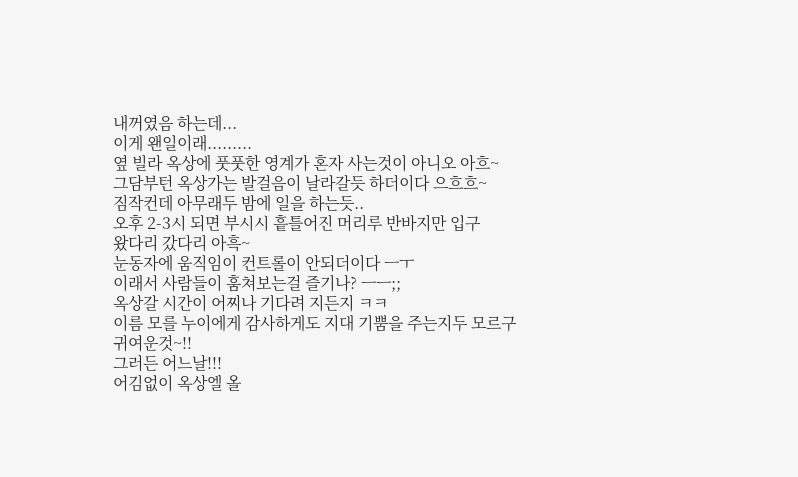내꺼였음 하는데...
이게 왠일이래.........
옆 빌라 옥상에 풋풋한 영계가 혼자 사는것이 아니오 아흐~
그담부턴 옥상가는 발걸음이 날라갈듯 하더이다 으흐흐~
짐작컨데 아무래두 밤에 일을 하는듯..
오후 2-3시 되면 부시시 흩틀어진 머리루 반바지만 입구
왔다리 갔다리 아흑~
눈동자에 움직임이 컨트롤이 안되더이다 ㅡㅜ
이래서 사람들이 훔쳐보는걸 즐기나? ㅡㅡ;;
옥상갈 시간이 어찌나 기다려 지든지 ㅋㅋ
이름 모를 누이에게 감사하게도 지대 기뿜을 주는지두 모르구
귀여운것~!!
그러든 어느날!!!
어김없이 옥상엘 올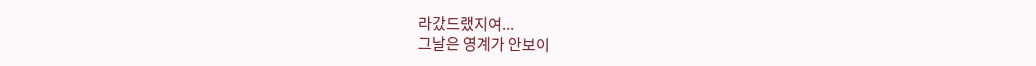라갔드랬지여...
그날은 영계가 안보이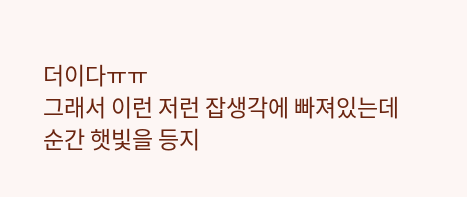더이다ㅠㅠ
그래서 이런 저런 잡생각에 빠져있는데
순간 햇빛을 등지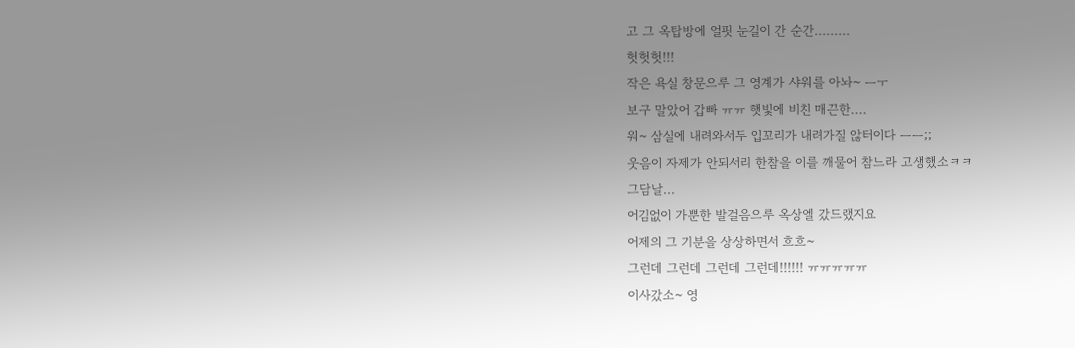고 그 옥탑방에 얼핏 눈길이 간 순간.........
헛헛헛!!!
작은 욕실 창문으루 그 영계가 샤워를 아놔~ ㅡㅜ
보구 말았어 갑빠 ㅠㅠ 햇빛에 비친 매끈한....
워~ 삼실에 내려와서두 입꼬리가 내려가질 않터이다 ㅡㅡ;;
웃음이 자제가 안되서리 한참을 이를 깨물어 참느라 고생했소ㅋㅋ
그담날...
어김없이 가뿐한 발걸음으루 옥상엘 갔드랬지요
어제의 그 기분을 상상하면서 흐흐~
그런데 그런데 그런데 그런데!!!!!! ㅠㅠㅠㅠㅠ
이사갔소~ 영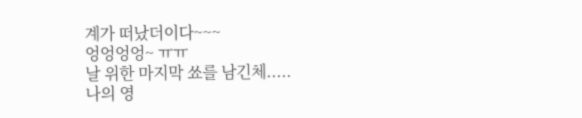계가 떠났더이다~~~
엉엉엉엉~ ㅠㅠ
날 위한 마지막 쑈를 남긴체.....
나의 영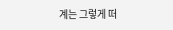계는 그렇게 떠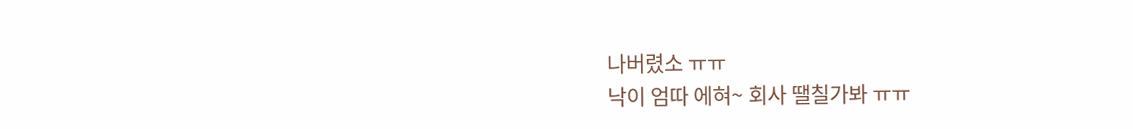나버렸소 ㅠㅠ
낙이 엄따 에혀~ 회사 땔칠가봐 ㅠㅠ